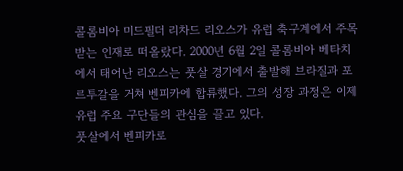콜롬비아 미드필더 리차드 리오스가 유럽 축구계에서 주목받는 인재로 떠올랐다. 2000년 6월 2일 콜롬비아 베타치에서 태어난 리오스는 풋살 경기에서 출발해 브라질과 포르투갈을 거쳐 벤피카에 합류했다. 그의 성장 과정은 이제 유럽 주요 구단들의 관심을 끌고 있다.
풋살에서 벤피카로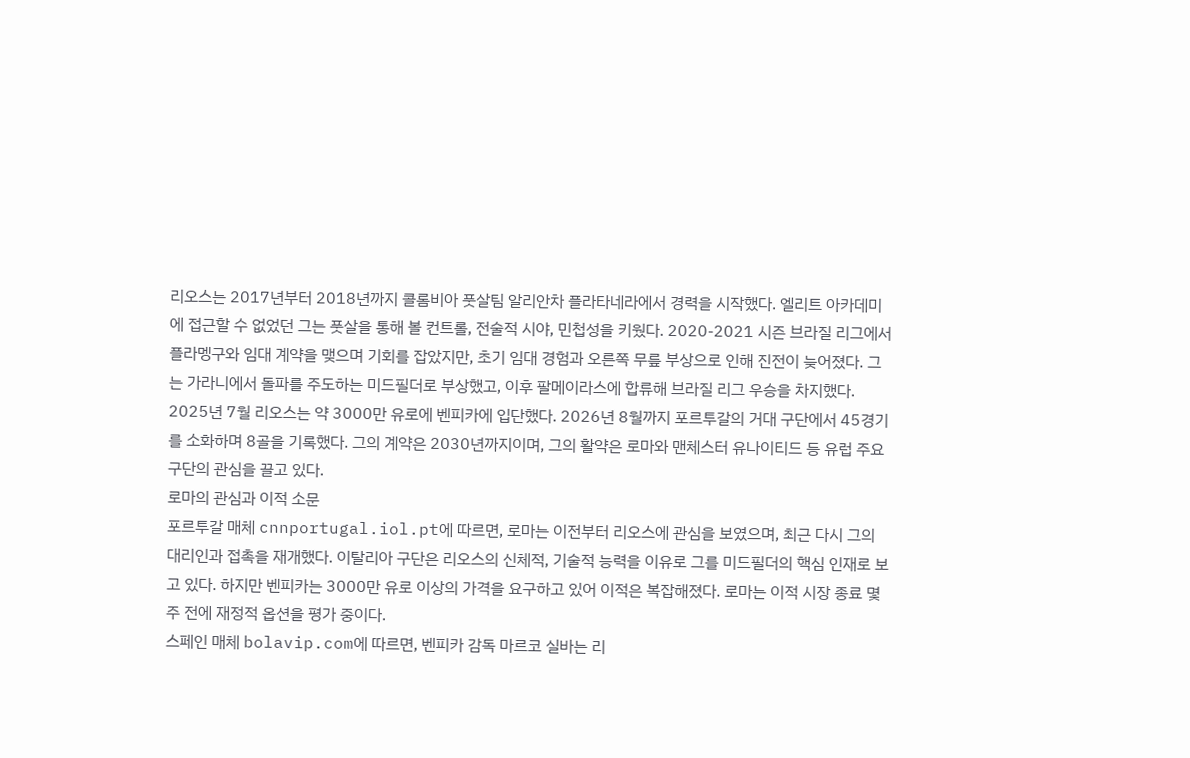리오스는 2017년부터 2018년까지 콜롬비아 풋살팀 알리안차 플라타네라에서 경력을 시작했다. 엘리트 아카데미에 접근할 수 없었던 그는 풋살을 통해 볼 컨트롤, 전술적 시야, 민첩성을 키웠다. 2020-2021 시즌 브라질 리그에서 플라멩구와 임대 계약을 맺으며 기회를 잡았지만, 초기 임대 경험과 오른쪽 무릎 부상으로 인해 진전이 늦어졌다. 그는 가라니에서 돌파를 주도하는 미드필더로 부상했고, 이후 팔메이라스에 합류해 브라질 리그 우승을 차지했다.
2025년 7월 리오스는 약 3000만 유로에 벤피카에 입단했다. 2026년 8월까지 포르투갈의 거대 구단에서 45경기를 소화하며 8골을 기록했다. 그의 계약은 2030년까지이며, 그의 활약은 로마와 맨체스터 유나이티드 등 유럽 주요 구단의 관심을 끌고 있다.
로마의 관심과 이적 소문
포르투갈 매체 cnnportugal.iol.pt에 따르면, 로마는 이전부터 리오스에 관심을 보였으며, 최근 다시 그의 대리인과 접촉을 재개했다. 이탈리아 구단은 리오스의 신체적, 기술적 능력을 이유로 그를 미드필더의 핵심 인재로 보고 있다. 하지만 벤피카는 3000만 유로 이상의 가격을 요구하고 있어 이적은 복잡해졌다. 로마는 이적 시장 종료 몇 주 전에 재정적 옵션을 평가 중이다.
스페인 매체 bolavip.com에 따르면, 벤피카 감독 마르코 실바는 리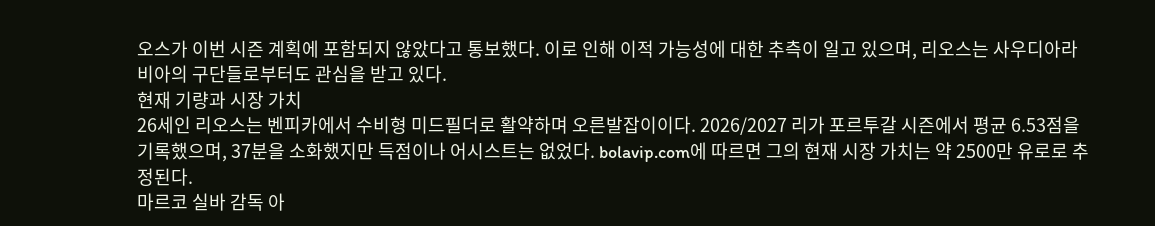오스가 이번 시즌 계획에 포함되지 않았다고 통보했다. 이로 인해 이적 가능성에 대한 추측이 일고 있으며, 리오스는 사우디아라비아의 구단들로부터도 관심을 받고 있다.
현재 기량과 시장 가치
26세인 리오스는 벤피카에서 수비형 미드필더로 활약하며 오른발잡이이다. 2026/2027 리가 포르투갈 시즌에서 평균 6.53점을 기록했으며, 37분을 소화했지만 득점이나 어시스트는 없었다. bolavip.com에 따르면 그의 현재 시장 가치는 약 2500만 유로로 추정된다.
마르코 실바 감독 아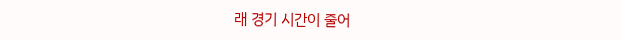래 경기 시간이 줄어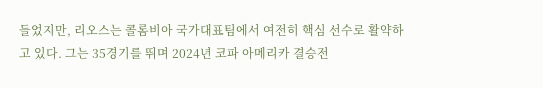들었지만, 리오스는 콜롬비아 국가대표팀에서 여전히 핵심 선수로 활약하고 있다. 그는 35경기를 뛰며 2024년 코파 아메리카 결승전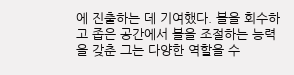에 진출하는 데 기여했다. 볼을 회수하고 좁은 공간에서 볼을 조절하는 능력을 갖춘 그는 다양한 역할을 수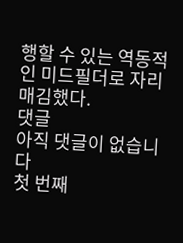행할 수 있는 역동적인 미드필더로 자리매김했다.
댓글
아직 댓글이 없습니다
첫 번째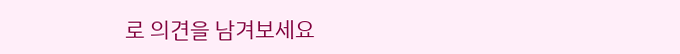로 의견을 남겨보세요